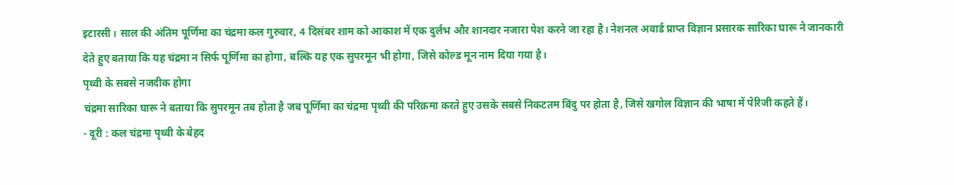इटारसी। साल की अंतिम पूर्णिमा का चंद्रमा कल गुरुवार, 4 दिसंबर शाम को आकाश में एक दुर्लभ और शानदार नजारा पेश करने जा रहा है। नेशनल अवार्ड प्राप्त विज्ञान प्रसारक सारिका घारू ने जानकारी देते हुए बताया कि यह चंद्रमा न सिर्फ पूर्णिमा का होगा, बल्कि यह एक सुपरमून भी होगा, जिसे कोल्ड मून नाम दिया गया है।
पृथ्वी के सबसे नजदीक होगा
चंद्रमा सारिका घारू ने बताया कि सुपरमून तब होता है जब पूर्णिमा का चंद्रमा पृथ्वी की परिक्रमा करते हुए उसके सबसे निकटतम बिंदु पर होता है, जिसे खगोल विज्ञान की भाषा में पेरिजी कहते हैं।
- दूरी : कल चंद्रमा पृथ्वी के बेहद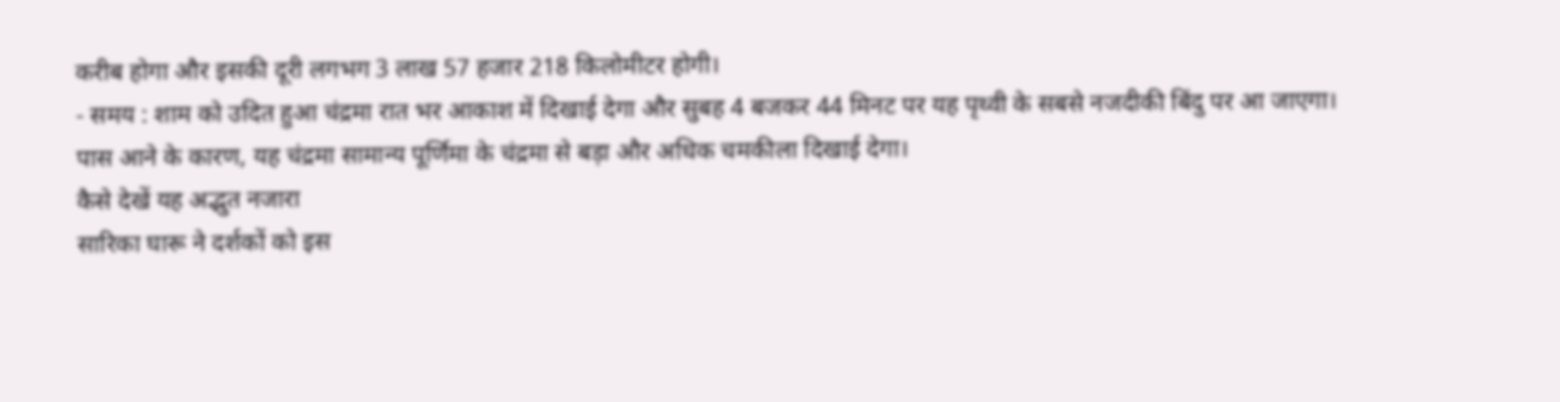करीब होगा और इसकी दूरी लगभग 3 लाख 57 हजार 218 किलोमीटर होगी।
- समय : शाम को उदित हुआ चंद्रमा रात भर आकाश में दिखाई देगा और सुबह 4 बजकर 44 मिनट पर यह पृथ्वी के सबसे नजदीकी बिंदु पर आ जाएगा।
पास आने के कारण, यह चंद्रमा सामान्य पूर्णिमा के चंद्रमा से बड़ा और अधिक चमकीला दिखाई देगा।
कैसे देखें यह अद्भुत नजारा
सारिका घारू ने दर्शकों को इस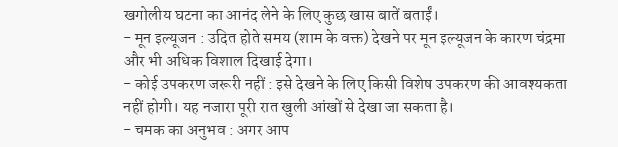खगोलीय घटना का आनंद लेने के लिए कुछ खास बातें बताईं।
- मून इल्यूजन : उदित होते समय (शाम के वक्त) देखने पर मून इल्यूजन के कारण चंद्रमा और भी अधिक विशाल दिखाई देगा।
- कोई उपकरण जरूरी नहीं : इसे देखने के लिए किसी विशेष उपकरण की आवश्यकता नहीं होगी। यह नजारा पूरी रात खुली आंखों से देखा जा सकता है।
- चमक का अनुभव : अगर आप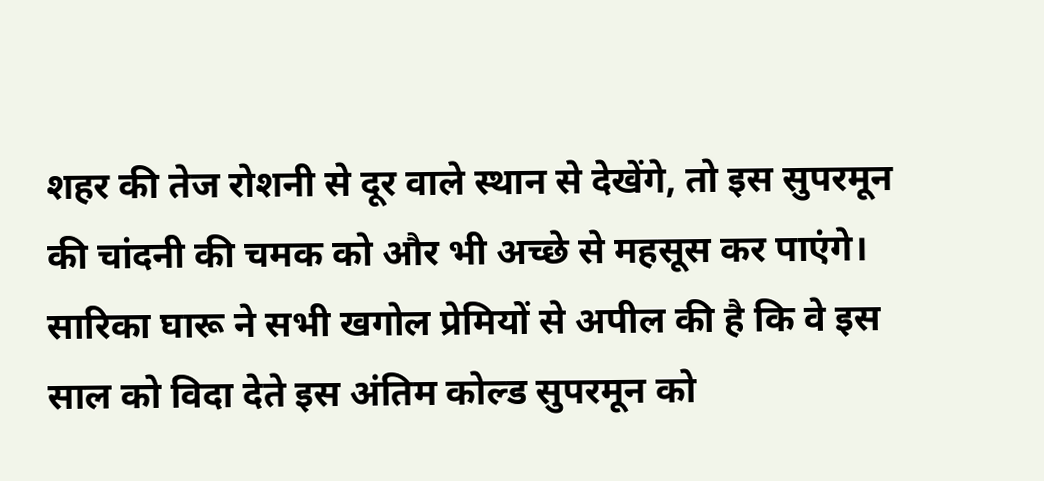शहर की तेज रोशनी से दूर वाले स्थान से देखेंगे, तो इस सुपरमून की चांदनी की चमक को और भी अच्छे से महसूस कर पाएंगे।
सारिका घारू ने सभी खगोल प्रेमियों से अपील की है कि वे इस साल को विदा देते इस अंतिम कोल्ड सुपरमून को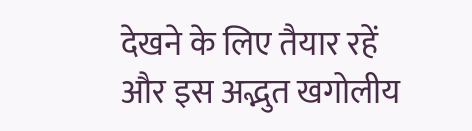देखने के लिए तैयार रहें और इस अद्भुत खगोलीय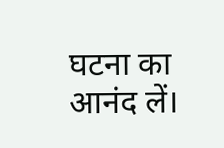घटना का आनंद लें।